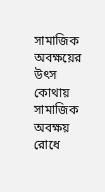সামাজিক অবক্ষয়ের উৎস কোথায়
সামাজিক অবক্ষয় রোধে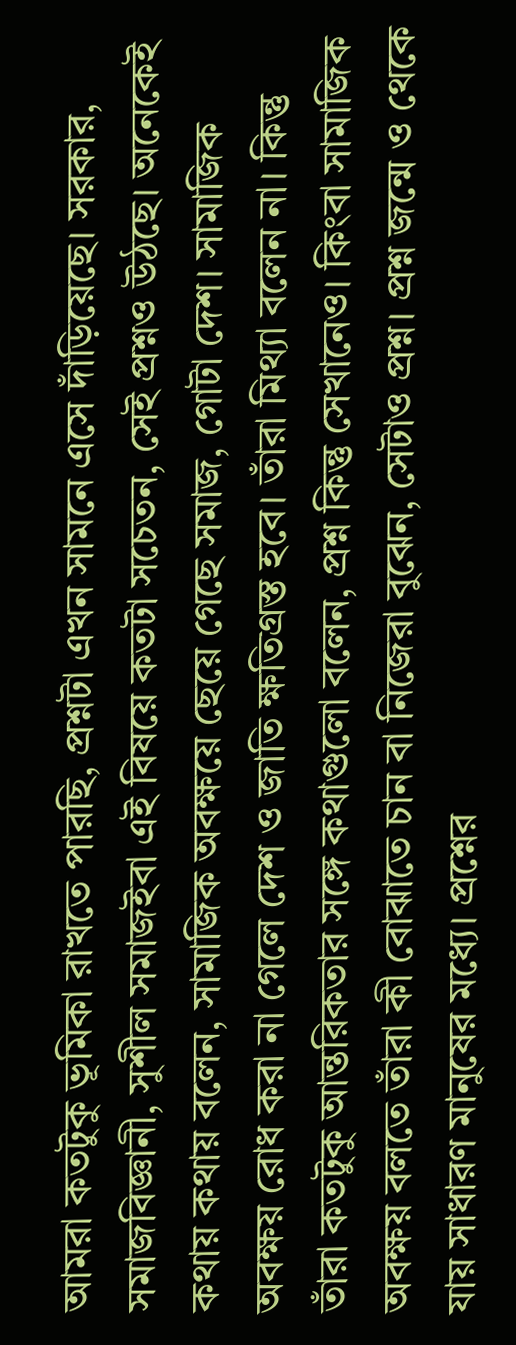আমরা কতটুকু ভূমিকা রাখতে পারছি, প্রশ্নটা এখন সামনে এসে দাঁড়িয়েছে। সরকার, সমাজবিজ্ঞানী, সুশীল সমাজইবা এই বিষয়ে কতটা সচেতন, সেই প্রশ্নও উঠছে। অনেকেই কথায় কথায় বলেন, সামাজিক অবক্ষয়ে ছেয়ে গেছে সমাজ, গোটা দেশ। সামাজিক অবক্ষয় রোধ করা না গেলে দেশ ও জাতি ক্ষতিগ্রস্ত হবে। তাঁরা মিথ্যা বলেন না। কিন্তু তাঁরা কতটুকু আন্তরিকতার সঙ্গে কথাগুলো বলেন, প্রশ্ন কিন্তু সেখানেও। কিংবা সামাজিক অবক্ষয় বলতে তাঁরা কী বোঝাতে চান বা নিজেরা বুঝেন, সেটাও প্রশ্ন। প্রশ্ন জন্মে ও থেকে যায় সাধারণ মানুষের মধ্যে। প্রশ্নের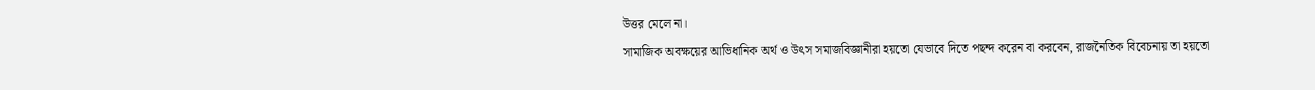উত্তর মেলে না।
সামাজিক অবক্ষয়ের আভিধানিক অর্থ ও উৎস সমাজবিজ্ঞানীরা হয়তো যেভাবে দিতে পছন্দ করেন বা করবেন, রাজনৈতিক বিবেচনায় তা হয়তো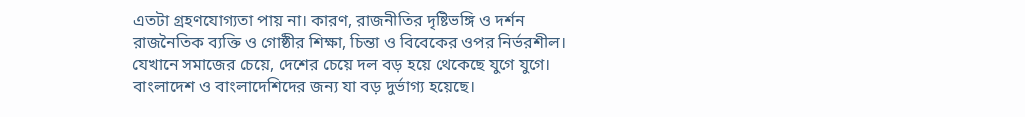এতটা গ্রহণযোগ্যতা পায় না। কারণ, রাজনীতির দৃষ্টিভঙ্গি ও দর্শন রাজনৈতিক ব্যক্তি ও গোষ্ঠীর শিক্ষা, চিন্তা ও বিবেকের ওপর নির্ভরশীল। যেখানে সমাজের চেয়ে, দেশের চেয়ে দল বড় হয়ে থেকেছে যুগে যুগে। বাংলাদেশ ও বাংলাদেশিদের জন্য যা বড় দুর্ভাগ্য হয়েছে।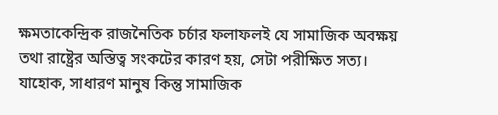ক্ষমতাকেন্দ্রিক রাজনৈতিক চর্চার ফলাফলই যে সামাজিক অবক্ষয় তথা রাষ্ট্রের অস্তিত্ব সংকটের কারণ হয়, সেটা পরীক্ষিত সত্য। যাহোক, সাধারণ মানুষ কিন্তু সামাজিক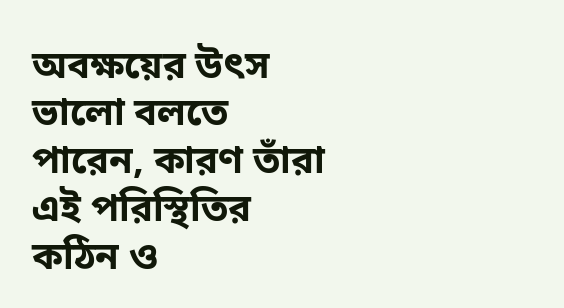অবক্ষয়ের উৎস ভালো বলতে পারেন, কারণ তাঁরা এই পরিস্থিতির কঠিন ও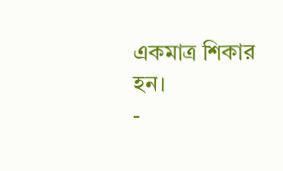একমাত্র শিকার হন।
-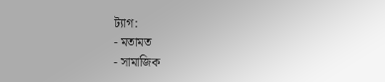ট্যাগ:
- মতামত
- সামাজিক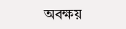অবক্ষয়